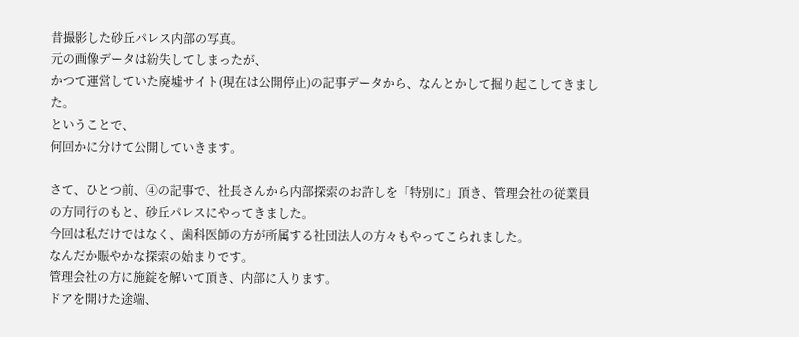昔撮影した砂丘パレス内部の写真。
元の画像データは紛失してしまったが、
かつて運営していた廃墟サイト(現在は公開停止)の記事データから、なんとかして掘り起こしてきました。
ということで、
何回かに分けて公開していきます。

さて、ひとつ前、④の記事で、社長さんから内部探索のお許しを「特別に」頂き、管理会社の従業員の方同行のもと、砂丘パレスにやってきました。
今回は私だけではなく、歯科医師の方が所属する社団法人の方々もやってこられました。
なんだか賑やかな探索の始まりです。
管理会社の方に施錠を解いて頂き、内部に入ります。
ドアを開けた途端、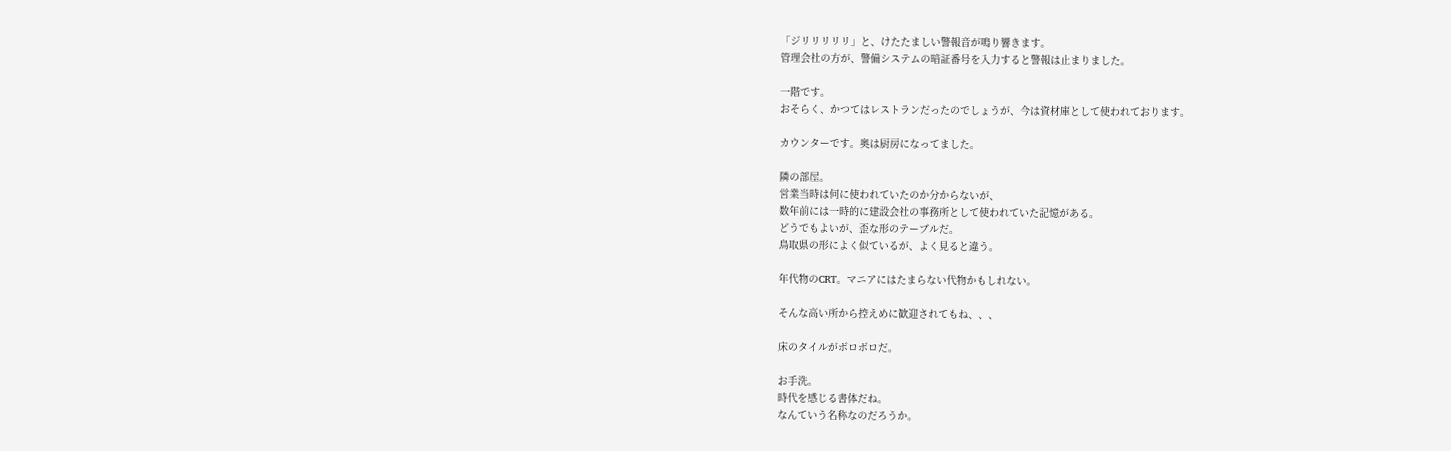「ジリリリリリ」と、けたたましい警報音が鳴り響きます。
管理会社の方が、警備システムの暗証番号を入力すると警報は止まりました。

一階です。
おそらく、かつてはレストランだったのでしょうが、今は資材庫として使われております。

カウンターです。奥は厨房になってました。

隣の部屋。
営業当時は何に使われていたのか分からないが、
数年前には一時的に建設会社の事務所として使われていた記憶がある。
どうでもよいが、歪な形のテーブルだ。
鳥取県の形によく似ているが、よく見ると違う。

年代物のCRT。マニアにはたまらない代物かもしれない。

そんな高い所から控えめに歓迎されてもね、、、

床のタイルがボロボロだ。

お手洗。
時代を感じる書体だね。
なんていう名称なのだろうか。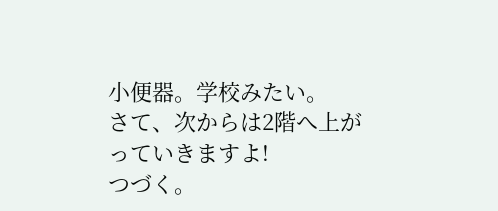小便器。学校みたい。
さて、次からは2階へ上がっていきますよ!
つづく。